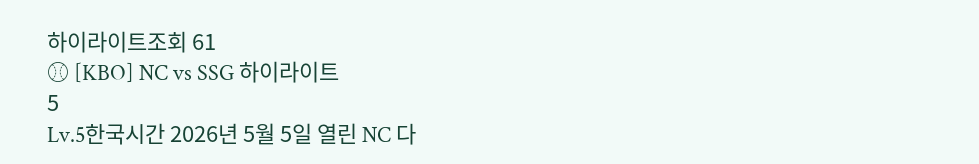하이라이트조회 61
⚾ [KBO] NC vs SSG 하이라이트
5
Lv.5한국시간 2026년 5월 5일 열린 NC 다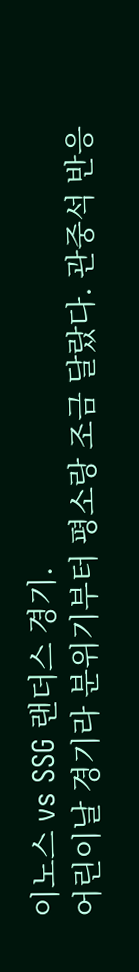이노스 vs SSG 랜더스 경기.
어린이날 경기라 분위기부터 평소랑 조금 달랐다. 관중석 반응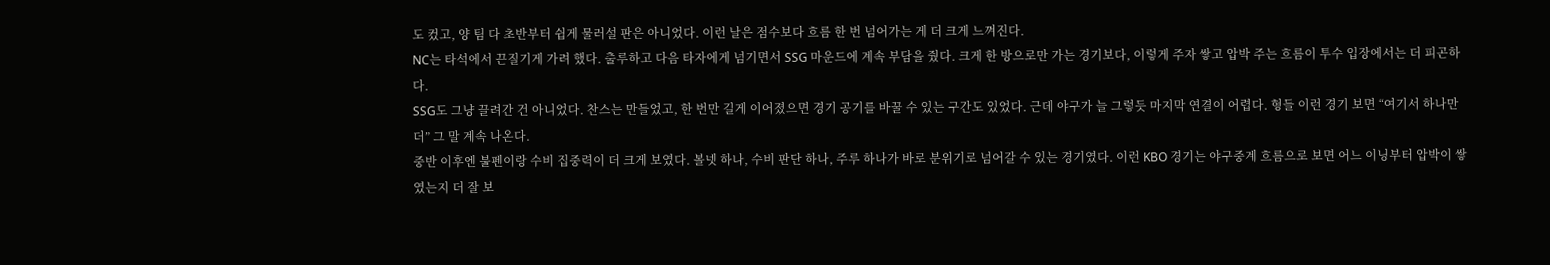도 컸고, 양 팀 다 초반부터 쉽게 물러설 판은 아니었다. 이런 날은 점수보다 흐름 한 번 넘어가는 게 더 크게 느껴진다.
NC는 타석에서 끈질기게 가려 했다. 출루하고 다음 타자에게 넘기면서 SSG 마운드에 계속 부담을 줬다. 크게 한 방으로만 가는 경기보다, 이렇게 주자 쌓고 압박 주는 흐름이 투수 입장에서는 더 피곤하다.
SSG도 그냥 끌려간 건 아니었다. 찬스는 만들었고, 한 번만 길게 이어졌으면 경기 공기를 바꿀 수 있는 구간도 있었다. 근데 야구가 늘 그렇듯 마지막 연결이 어렵다. 형들 이런 경기 보면 “여기서 하나만 더” 그 말 계속 나온다.
중반 이후엔 불펜이랑 수비 집중력이 더 크게 보였다. 볼넷 하나, 수비 판단 하나, 주루 하나가 바로 분위기로 넘어갈 수 있는 경기였다. 이런 KBO 경기는 야구중계 흐름으로 보면 어느 이닝부터 압박이 쌓였는지 더 잘 보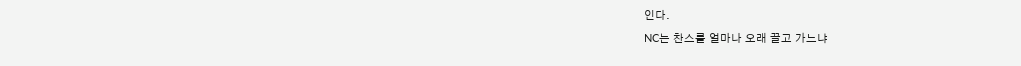인다.
NC는 찬스를 얼마나 오래 끌고 가느냐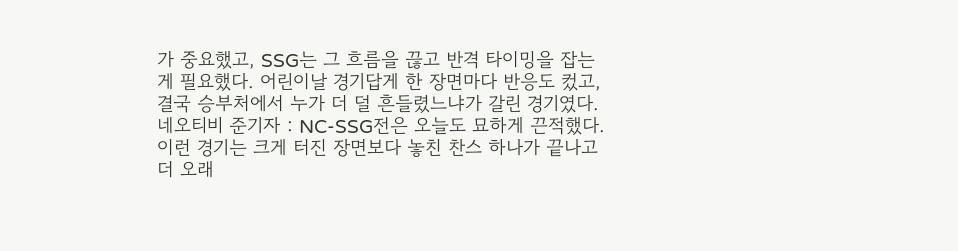가 중요했고, SSG는 그 흐름을 끊고 반격 타이밍을 잡는 게 필요했다. 어린이날 경기답게 한 장면마다 반응도 컸고, 결국 승부처에서 누가 더 덜 흔들렸느냐가 갈린 경기였다.
네오티비 준기자 : NC-SSG전은 오늘도 묘하게 끈적했다. 이런 경기는 크게 터진 장면보다 놓친 찬스 하나가 끝나고 더 오래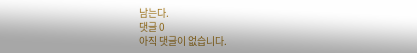남는다.
댓글 0
아직 댓글이 없습니다.